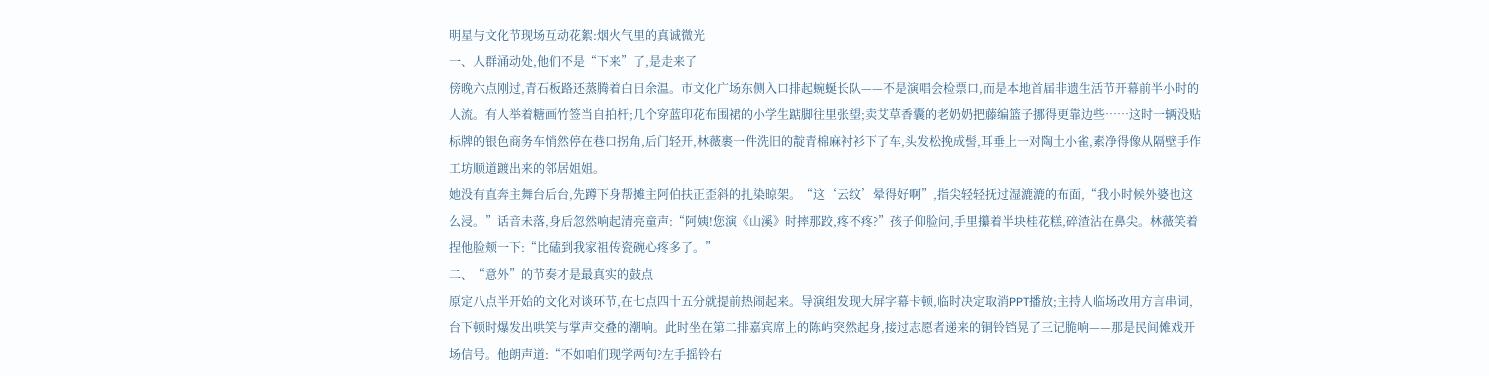明星与文化节现场互动花絮:烟火气里的真诚微光
一、人群涌动处,他们不是“下来”了,是走来了
傍晚六点刚过,青石板路还蒸腾着白日余温。市文化广场东侧入口排起蜿蜒长队——不是演唱会检票口,而是本地首届非遗生活节开幕前半小时的人流。有人举着糖画竹签当自拍杆;几个穿蓝印花布围裙的小学生踮脚往里张望;卖艾草香囊的老奶奶把藤编篮子挪得更靠边些……这时一辆没贴标牌的银色商务车悄然停在巷口拐角,后门轻开,林薇裹一件洗旧的靛青棉麻衬衫下了车,头发松挽成髻,耳垂上一对陶土小雀,素净得像从隔壁手作工坊顺道踱出来的邻居姐姐。
她没有直奔主舞台后台,先蹲下身帮摊主阿伯扶正歪斜的扎染晾架。“这‘云纹’晕得好啊”,指尖轻轻抚过湿漉漉的布面,“我小时候外婆也这么浸。”话音未落,身后忽然响起清亮童声:“阿姨!您演《山溪》时摔那跤,疼不疼?”孩子仰脸问,手里攥着半块桂花糕,碎渣沾在鼻尖。林薇笑着捏他脸颊一下:“比磕到我家祖传瓷碗心疼多了。”
二、“意外”的节奏才是最真实的鼓点
原定八点半开始的文化对谈环节,在七点四十五分就提前热闹起来。导演组发现大屏字幕卡顿,临时决定取消PPT播放;主持人临场改用方言串词,台下顿时爆发出哄笑与掌声交叠的潮响。此时坐在第二排嘉宾席上的陈屿突然起身,接过志愿者递来的铜铃铛晃了三记脆响——那是民间傩戏开场信号。他朗声道:“不如咱们现学两句?左手摇铃右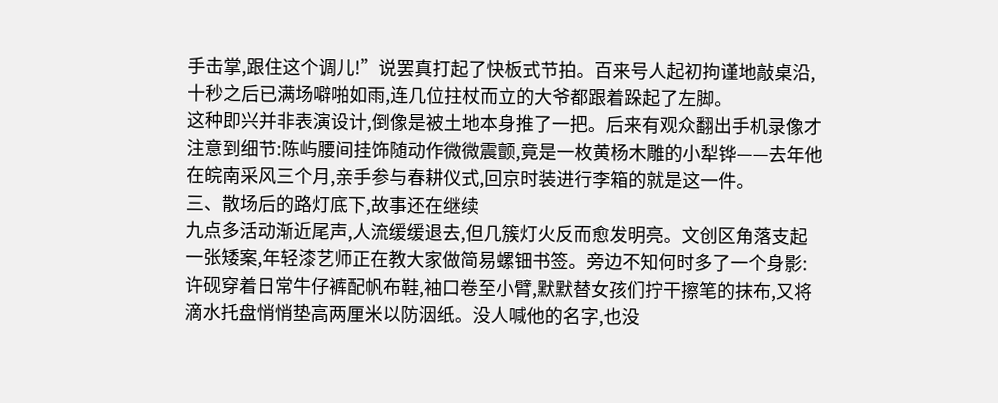手击掌,跟住这个调儿!”说罢真打起了快板式节拍。百来号人起初拘谨地敲桌沿,十秒之后已满场噼啪如雨,连几位拄杖而立的大爷都跟着跺起了左脚。
这种即兴并非表演设计,倒像是被土地本身推了一把。后来有观众翻出手机录像才注意到细节:陈屿腰间挂饰随动作微微震颤,竟是一枚黄杨木雕的小犁铧——去年他在皖南采风三个月,亲手参与春耕仪式,回京时装进行李箱的就是这一件。
三、散场后的路灯底下,故事还在继续
九点多活动渐近尾声,人流缓缓退去,但几簇灯火反而愈发明亮。文创区角落支起一张矮案,年轻漆艺师正在教大家做简易螺钿书签。旁边不知何时多了一个身影:许砚穿着日常牛仔裤配帆布鞋,袖口卷至小臂,默默替女孩们拧干擦笔的抹布,又将滴水托盘悄悄垫高两厘米以防洇纸。没人喊他的名字,也没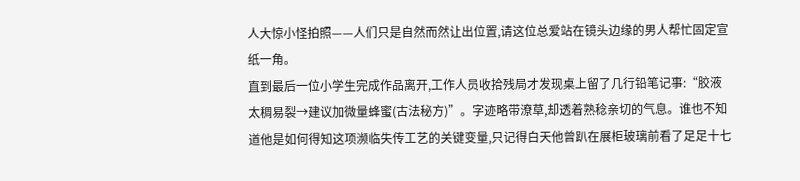人大惊小怪拍照——人们只是自然而然让出位置,请这位总爱站在镜头边缘的男人帮忙固定宣纸一角。
直到最后一位小学生完成作品离开,工作人员收拾残局才发现桌上留了几行铅笔记事:“胶液太稠易裂→建议加微量蜂蜜(古法秘方)”。字迹略带潦草,却透着熟稔亲切的气息。谁也不知道他是如何得知这项濒临失传工艺的关键变量,只记得白天他曾趴在展柜玻璃前看了足足十七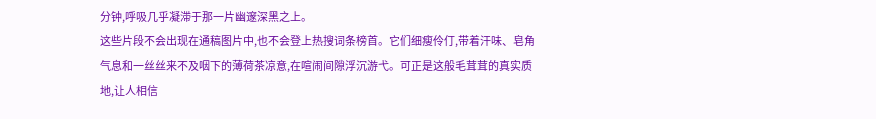分钟,呼吸几乎凝滞于那一片幽邃深黑之上。
这些片段不会出现在通稿图片中,也不会登上热搜词条榜首。它们细瘦伶仃,带着汗味、皂角气息和一丝丝来不及咽下的薄荷茶凉意,在喧闹间隙浮沉游弋。可正是这般毛茸茸的真实质地,让人相信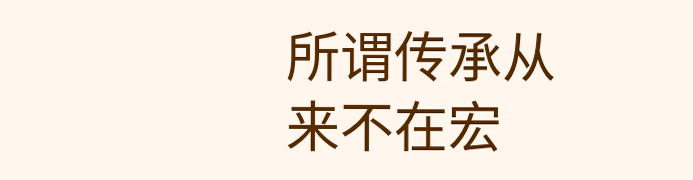所谓传承从来不在宏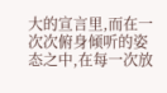大的宣言里,而在一次次俯身倾听的姿态之中,在每一次放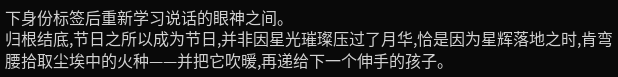下身份标签后重新学习说话的眼神之间。
归根结底,节日之所以成为节日,并非因星光璀璨压过了月华,恰是因为星辉落地之时,肯弯腰拾取尘埃中的火种——并把它吹暖,再递给下一个伸手的孩子。